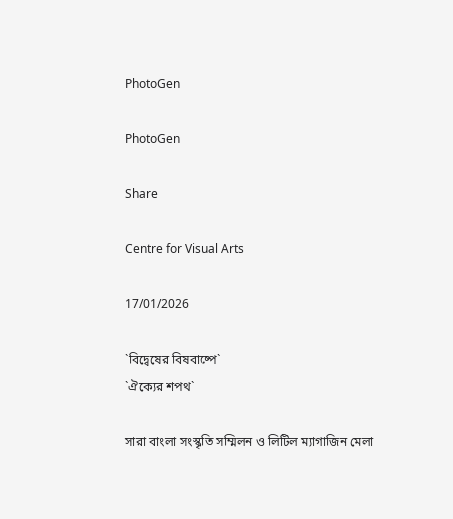PhotoGen

PhotoGen

Share

Centre for Visual Arts

17/01/2026

`বিদ্বেষের বিষবাষ্পে`
`ঐক্যের শপথ`

সারা বাংলা সংস্কৃতি সম্মিলন ও লিটিল ম্যাগাজিন মেলা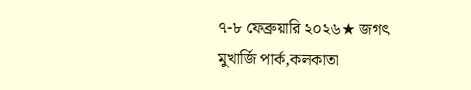৭-৮ ফেব্রুয়ারি ২০২৬★ জগৎ মুখার্জি পার্ক,কলকাতা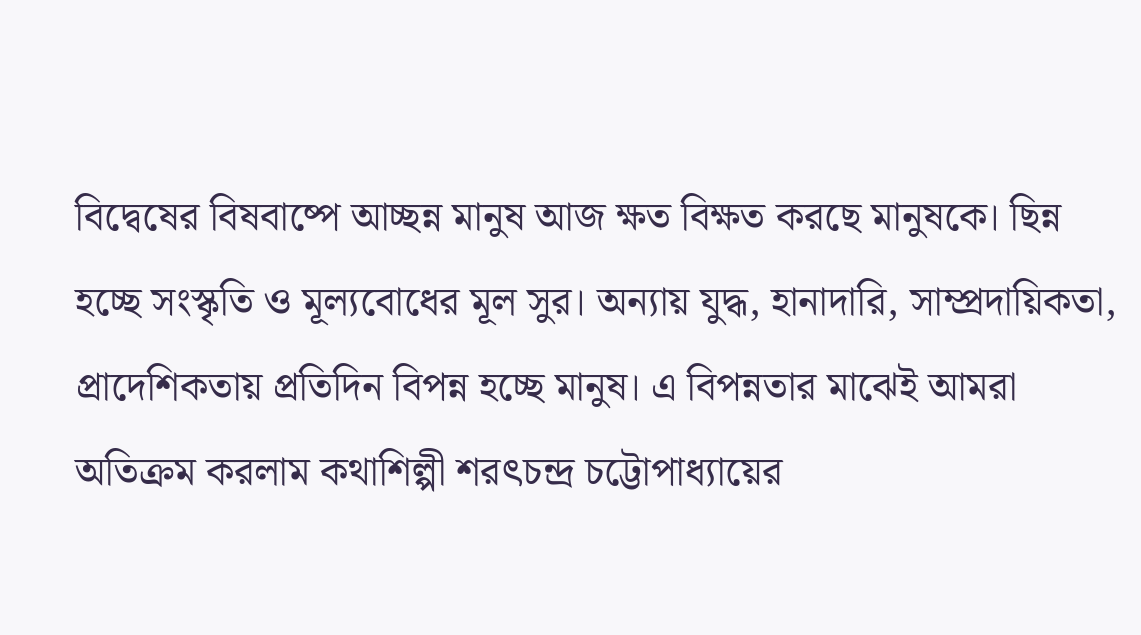বিদ্বেষের বিষবাষ্পে আচ্ছন্ন মানুষ আজ ক্ষত বিক্ষত করছে মানুষকে। ছিন্ন হচ্ছে সংস্কৃতি ও মূল্যবোধের মূল সুর। অন্যায় যুদ্ধ, হানাদারি, সাম্প্রদায়িকতা, প্রাদেশিকতায় প্রতিদিন বিপন্ন হচ্ছে মানুষ। এ বিপন্নতার মাঝেই আমরা অতিক্রম করলাম কথাশিল্পী শরৎচন্দ্র চট্টোপাধ্যায়ের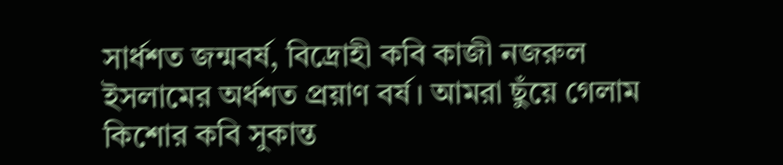সার্ধশত জন্মবর্ষ, বিদ্রোহী কবি কাজী নজরুল ইসলামের অর্ধশত প্রয়াণ বর্ষ। আমরা ছুঁয়ে গেলাম কিশোর কবি সুকান্ত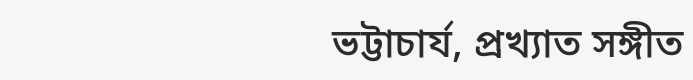ভট্টাচার্য, প্রখ্যাত সঙ্গীত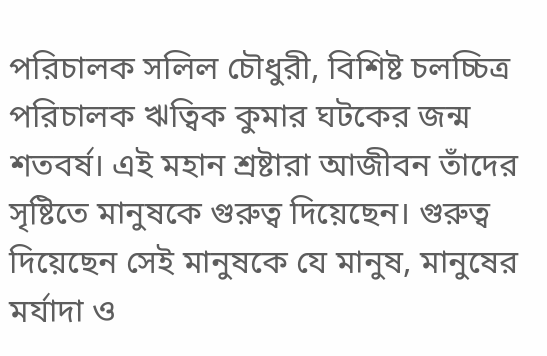পরিচালক সলিল চৌধুরী, বিশিষ্ট চলচ্চিত্র পরিচালক ঋত্বিক কুমার ঘটকের জন্ম শতবর্ষ। এই মহান শ্রষ্টারা আজীবন তাঁদের সৃষ্টিতে মানুষকে গুরুত্ব দিয়েছেন। গুরুত্ব দিয়েছেন সেই মানুষকে যে মানুষ, মানুষের মর্যাদা ও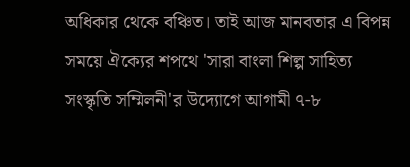অধিকার থেকে বঞ্চিত। তাই আজ মানবতার এ বিপন্ন সময়ে ঐক্যের শপথে 'সারা বাংলা শিল্প সাহিত্য সংস্কৃতি সম্মিলনী'র উদ্যোগে আগামী ৭-৮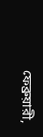ফেব্রুয়ারী,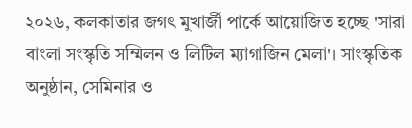২০২৬, কলকাতার জগৎ মুখার্জী পার্কে আয়োজিত হচ্ছে 'সারা বাংলা সংস্কৃতি সম্মিলন ও লিটিল ম্যাগাজিন মেলা'। সাংস্কৃতিক অনুষ্ঠান, সেমিনার ও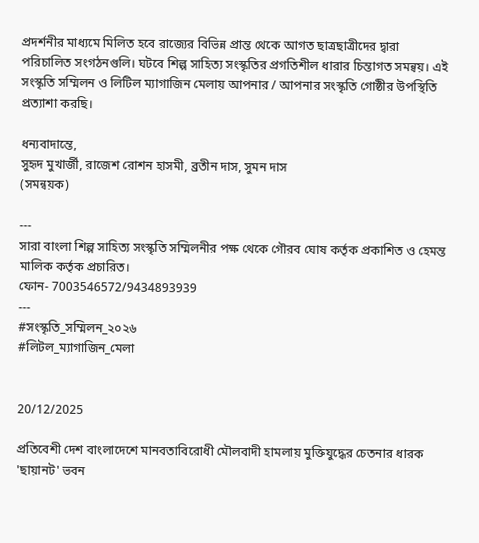প্রদর্শনীর মাধ্যমে মিলিত হবে রাজ্যের বিভিন্ন প্রান্ত থেকে আগত ছাত্রছাত্রীদের দ্বারা পরিচালিত সংগঠনগুলি। ঘটবে শিল্প সাহিত্য সংস্কৃতির প্রগতিশীল ধারার চিন্তাগত সমন্বয়। এই সংস্কৃতি সম্মিলন ও লিটিল ম্যাগাজিন মেলায় আপনার / আপনার সংস্কৃতি গোষ্ঠীর উপস্থিতি প্রত্যাশা করছি।

ধন্যবাদান্তে,
সুহৃদ মুখার্জী, রাজেশ রোশন হাসমী, ব্রতীন দাস, সুমন দাস
(সমন্বয়ক)

---
সারা বাংলা শিল্প সাহিত্য সংস্কৃতি সম্মিলনীর পক্ষ থেকে গৌরব ঘোষ কর্তৃক প্রকাশিত ও হেমন্ত মালিক কর্তৃক প্রচারিত।
ফোন- 7003546572/9434893939
---
#সংস্কৃতি_সম্মিলন_২০২৬
#লিটল_ম্যাগাজিন_মেলা


20/12/2025

প্রতিবেশী দেশ বাংলাদেশে মানবতাবিরোধী মৌলবাদী হামলায় মুক্তিযুদ্ধের চেতনার ধারক 'ছায়ানট' ভবন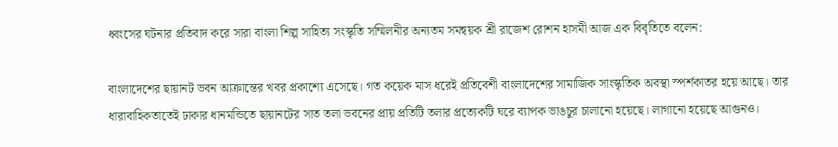ধ্বংসের ঘটনার প্রতিবাদ করে সারা বাংলা শিল্প সাহিত্য সংস্কৃতি সম্মিলনীর অন্যতম সমন্বয়ক শ্রী রাজেশ রোশন হাসমী আজ এক বিবৃতিতে বলেন:

বাংলাদেশের ছায়ানট ভবন আক্রান্তের খবর প্রকাশ্যে এসেছে। গত কয়েক মাস ধরেই প্রতিবেশী বাংলাদেশের সামাজিক সাংস্কৃতিক অবস্থা স্পর্শকাতর হয়ে আছে। তার ধারাবাহিকতাতেই ঢাকার ধানমন্ডিতে ছায়ানটের সাত তলা ভবনের প্রায় প্রতিটি তলার প্রত্যেকটি ঘরে ব্যাপক ভাঙচুর চালানো হয়েছে। লাগানো হয়েছে আগুনও।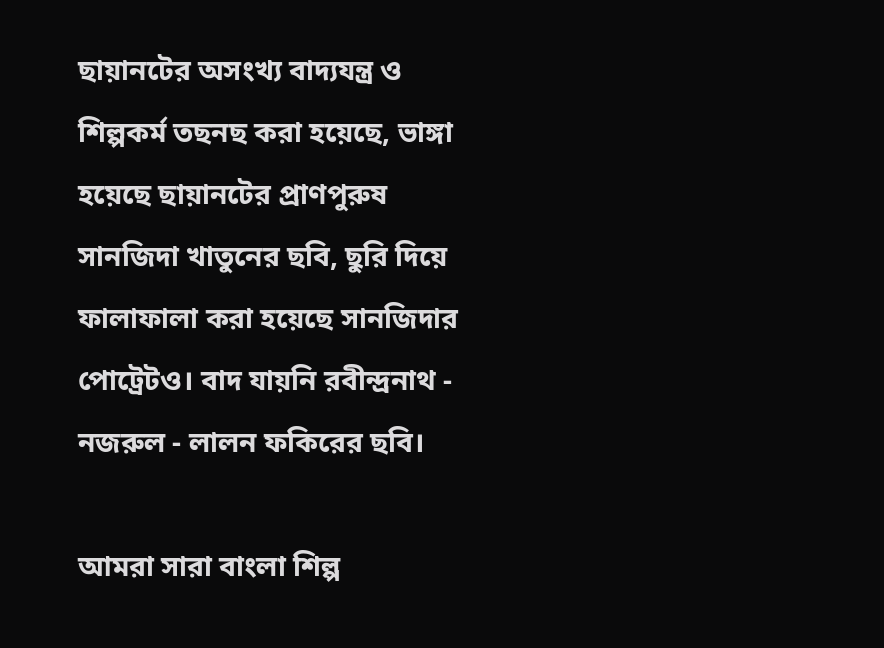ছায়ানটের অসংখ্য বাদ্যযন্ত্র ও শিল্পকর্ম তছনছ করা হয়েছে, ভাঙ্গা হয়েছে ছায়ানটের প্রাণপুরুষ সানজিদা খাতুনের ছবি, ছুরি দিয়ে ফালাফালা করা হয়েছে সানজিদার পোট্রেটও। বাদ যায়নি রবীন্দ্রনাথ - নজরুল - লালন ফকিরের ছবি।

আমরা সারা বাংলা শিল্প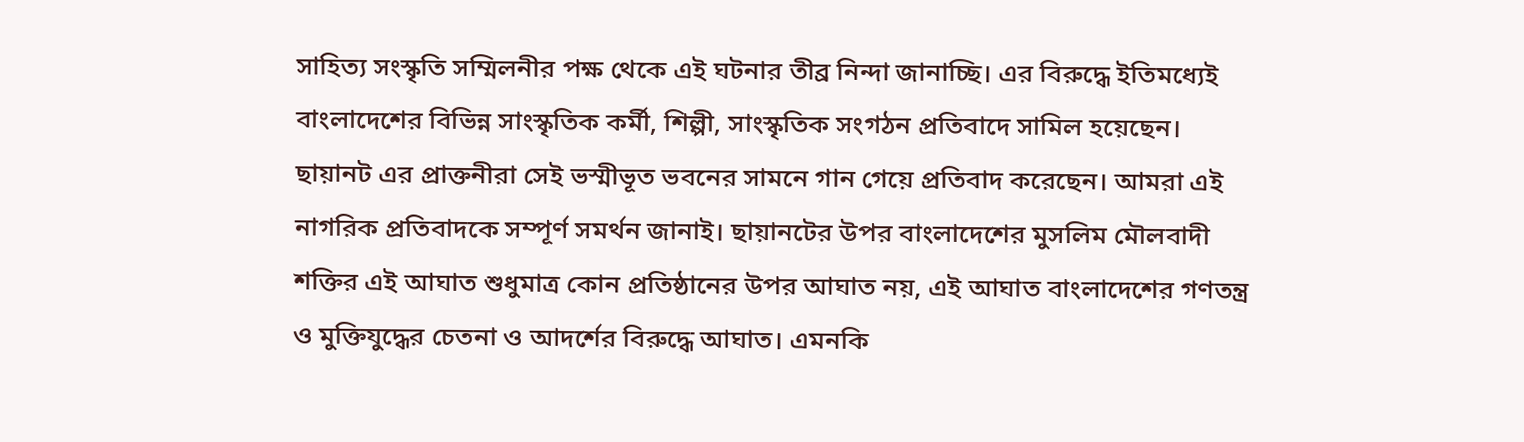সাহিত্য সংস্কৃতি সম্মিলনীর পক্ষ থেকে এই ঘটনার তীব্র নিন্দা জানাচ্ছি। এর বিরুদ্ধে ইতিমধ্যেই বাংলাদেশের বিভিন্ন সাংস্কৃতিক কর্মী, শিল্পী, সাংস্কৃতিক সংগঠন প্রতিবাদে সামিল হয়েছেন। ছায়ানট এর প্রাক্তনীরা সেই ভস্মীভূত ভবনের সামনে গান গেয়ে প্রতিবাদ করেছেন। আমরা এই নাগরিক প্রতিবাদকে সম্পূর্ণ সমর্থন জানাই। ছায়ানটের উপর বাংলাদেশের মুসলিম মৌলবাদী শক্তির এই আঘাত শুধুমাত্র কোন প্রতিষ্ঠানের উপর আঘাত নয়, এই আঘাত বাংলাদেশের গণতন্ত্র ও মুক্তিযুদ্ধের চেতনা ও আদর্শের বিরুদ্ধে আঘাত। এমনকি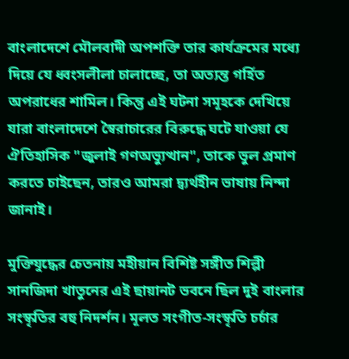বাংলাদেশে মৌলবাদী অপশক্তি তার কার্যক্রমের মধ্যে দিয়ে যে ধ্বংসলীলা চালাচ্ছে, তা অত্যন্ত গর্হিত অপরাধের শামিল। কিন্তু এই ঘটনা সমূহকে দেখিয়ে যারা বাংলাদেশে স্বৈরাচারের বিরুদ্ধে ঘটে যাওয়া যে ঐতিহাসিক "জুলাই গণঅভ্যুত্থান", তাকে ভুল প্রমাণ করতে চাইছেন, তারও আমরা দ্ব্যর্থহীন ভাষায় নিন্দা জানাই।

মুক্তিযুদ্ধের চেতনায় মহীয়ান বিশিষ্ট সঙ্গীত শিল্পী সানজিদা খাতুনের এই ছায়ানট ভবনে ছিল দুই বাংলার সংস্কৃতির বহু নিদর্শন। মূলত সংগীত-সংস্কৃতি চর্চার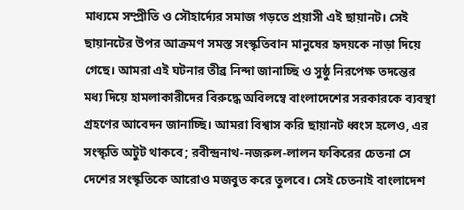মাধ্যমে সম্প্রীতি ও সৌহার্দ্যের সমাজ গড়তে প্রয়াসী এই ছায়ানট। সেই ছায়ানটের উপর আক্রমণ সমস্ত সংস্কৃতিবান মানুষের হৃদয়কে নাড়া দিয়ে গেছে। আমরা এই ঘটনার তীব্র নিন্দা জানাচ্ছি ও সুষ্ঠু নিরপেক্ষ তদন্তের মধ্য দিয়ে হামলাকারীদের বিরুদ্ধে অবিলম্বে বাংলাদেশের সরকারকে ব্যবস্থা গ্রহণের আবেদন জানাচ্ছি। আমরা বিশ্বাস করি ছায়ানট ধ্বংস হলেও, এর সংস্কৃতি অটুট থাকবে; রবীন্দ্রনাথ-নজরুল-লালন ফকিরের চেতনা সে দেশের সংস্কৃতিকে আরোও মজবুত করে তুলবে। সেই চেতনাই বাংলাদেশ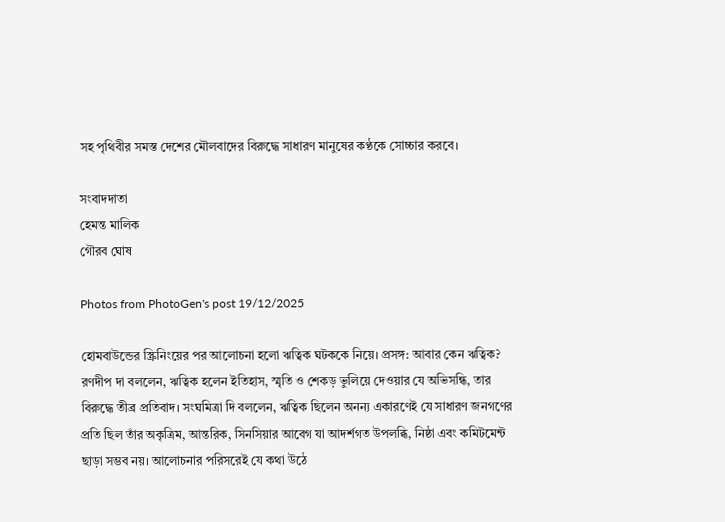সহ পৃথিবীর সমস্ত দেশের মৌলবাদের বিরুদ্ধে সাধারণ মানুষের কণ্ঠকে সোচ্চার করবে।

সংবাদদাতা
হেমন্ত মালিক
গৌরব ঘোষ

Photos from PhotoGen's post 19/12/2025

হোমবাউন্ডের স্ক্রিনিংয়ের পর আলোচনা হলো ঋত্বিক ঘটককে নিয়ে। প্রসঙ্গ: আবার কেন ঋত্বিক? রণদীপ দা বললেন, ঋত্বিক হলেন ইতিহাস, স্মৃতি ও শেকড় ভুলিয়ে দেওয়ার যে অভিসন্ধি, তার বিরুদ্ধে তীব্র প্রতিবাদ। সংঘমিত্রা দি বললেন, ঋত্বিক ছিলেন অনন্য একারণেই যে সাধারণ জনগণের প্রতি ছিল তাঁর অকৃত্রিম, আন্তরিক, সিনসিয়ার আবেগ যা আদর্শগত উপলব্ধি, নিষ্ঠা এবং কমিটমেন্ট ছাড়া সম্ভব নয়। আলোচনার পরিসরেই যে কথা উঠে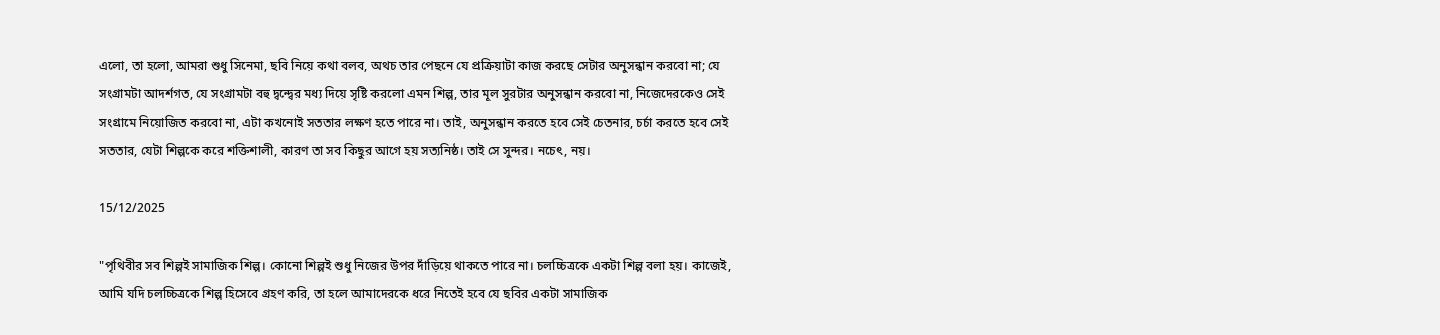এলো, তা হলো, আমরা শুধু সিনেমা, ছবি নিয়ে কথা বলব, অথচ তার পেছনে যে প্রক্রিয়াটা কাজ করছে সেটার অনুসন্ধান করবো না; যে সংগ্রামটা আদর্শগত, যে সংগ্রামটা বহু দ্বন্দ্বের মধ্য দিয়ে সৃষ্টি করলো এমন শিল্প, তার মূল সুরটার অনুসন্ধান করবো না, নিজেদেরকেও সেই সংগ্রামে নিয়োজিত করবো না, এটা কখনোই সততার লক্ষণ হতে পারে না। তাই, অনুসন্ধান করতে হবে সেই চেতনার, চর্চা করতে হবে সেই সততার, যেটা শিল্পকে করে শক্তিশালী, কারণ তা সব কিছুর আগে হয় সত্যনিষ্ঠ। তাই সে সুন্দর। নচেৎ, নয়।

15/12/2025

"পৃথিবীর সব শিল্পই সামাজিক শিল্প। কোনো শিল্পই শুধু নিজের উপর দাঁড়িয়ে থাকতে পারে না। চলচ্চিত্রকে একটা শিল্প বলা হয়। কাজেই, আমি যদি চলচ্চিত্রকে শিল্প হিসেবে গ্রহণ করি, তা হলে আমাদেরকে ধরে নিতেই হবে যে ছবির একটা সামাজিক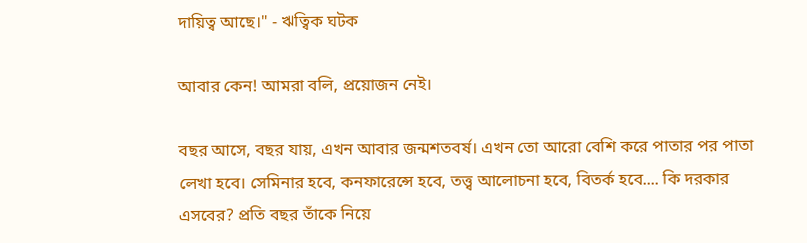দায়িত্ব আছে।" - ঋত্বিক ঘটক

আবার কেন! আমরা বলি, প্রয়োজন নেই।

বছর আসে, বছর যায়, এখন আবার জন্মশতবর্ষ। এখন তো আরো বেশি করে পাতার পর পাতা লেখা হবে। সেমিনার হবে, কনফারেন্সে হবে, তত্ত্ব আলোচনা হবে, বিতর্ক হবে.... কি দরকার এসবের? প্রতি বছর তাঁকে নিয়ে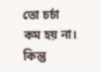তো চর্চা কম হয় না। কিন্তু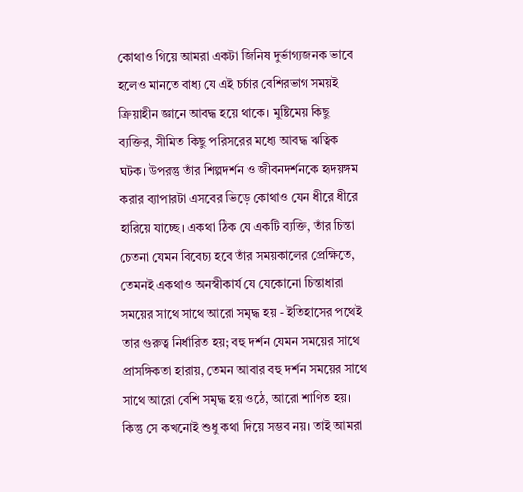কোথাও গিয়ে আমরা একটা জিনিষ দুর্ভাগ্যজনক ভাবে হলেও মানতে বাধ্য যে এই চর্চার বেশিরভাগ সময়ই ক্রিয়াহীন জ্ঞানে আবদ্ধ হয়ে থাকে। মুষ্টিমেয় কিছু ব্যক্তির, সীমিত কিছু পরিসরের মধ্যে আবদ্ধ ঋত্বিক ঘটক। উপরন্তু তাঁর শিল্পদর্শন ও জীবনদর্শনকে হৃদয়ঙ্গম করার ব্যাপারটা এসবের ভিড়ে কোথাও যেন ধীরে ধীরে হারিয়ে যাচ্ছে। একথা ঠিক যে একটি ব্যক্তি, তাঁর চিন্তা চেতনা যেমন বিবেচ্য হবে তাঁর সময়কালের প্রেক্ষিতে, তেমনই একথাও অনস্বীকার্য যে যেকোনো চিন্তাধারা সময়ের সাথে সাথে আরো সমৃদ্ধ হয় - ইতিহাসের পথেই তার গুরুত্ব নির্ধারিত হয়; বহু দর্শন যেমন সময়ের সাথে প্রাসঙ্গিকতা হারায়, তেমন আবার বহু দর্শন সময়ের সাথে সাথে আরো বেশি সমৃদ্ধ হয় ওঠে, আরো শাণিত হয়। কিন্তু সে কখনোই শুধু কথা দিয়ে সম্ভব নয়। তাই আমরা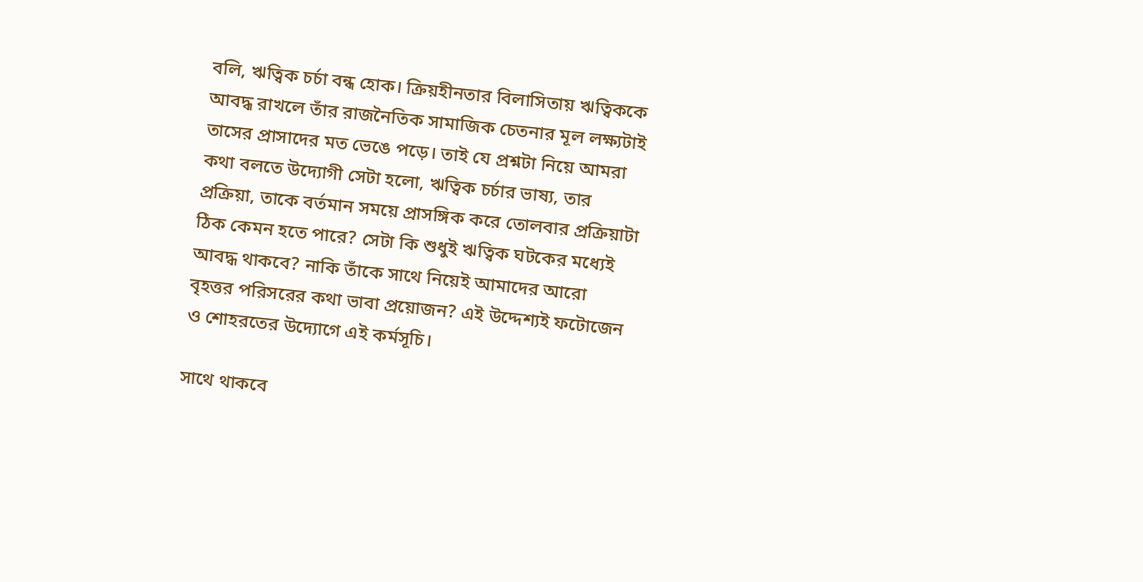বলি, ঋত্বিক চর্চা বন্ধ হোক। ক্রিয়হীনতার বিলাসিতায় ঋত্বিককে আবদ্ধ রাখলে তাঁর রাজনৈতিক সামাজিক চেতনার মূল লক্ষ্যটাই তাসের প্রাসাদের মত ভেঙে পড়ে। তাই যে প্রশ্নটা নিয়ে আমরা কথা বলতে উদ্যোগী সেটা হলো, ঋত্বিক চর্চার ভাষ্য, তার প্রক্রিয়া, তাকে বর্তমান সময়ে প্রাসঙ্গিক করে তোলবার প্রক্রিয়াটা ঠিক কেমন হতে পারে? সেটা কি শুধুই ঋত্বিক ঘটকের মধ্যেই আবদ্ধ থাকবে? নাকি তাঁকে সাথে নিয়েই আমাদের আরো বৃহত্তর পরিসরের কথা ভাবা প্রয়োজন? এই উদ্দেশ্যই ফটোজেন ও শোহরতের উদ্যোগে এই কর্মসূচি।

সাথে থাকবে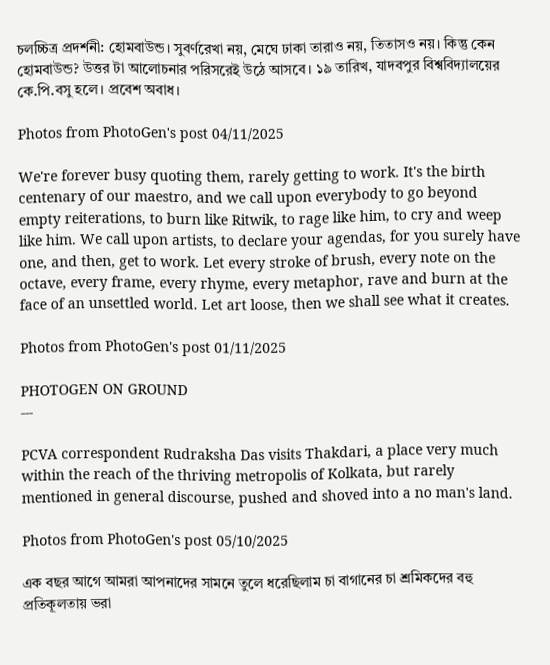চলচ্চিত্র প্রদর্শনী: হোমবাউন্ড। সুবর্ণরেখা নয়, মেঘে ঢাকা তারাও নয়, তিতাসও নয়। কিন্তু কেন হোমবাউন্ড? উত্তর টা আলোচনার পরিসরেই উঠে আসবে। ১৯ তারিখ, যাদবপুর বিশ্ববিদ্যালয়ের কে.পি.বসু হলে। প্রবেশ অবাধ।

Photos from PhotoGen's post 04/11/2025

We're forever busy quoting them, rarely getting to work. It's the birth centenary of our maestro, and we call upon everybody to go beyond empty reiterations, to burn like Ritwik, to rage like him, to cry and weep like him. We call upon artists, to declare your agendas, for you surely have one, and then, get to work. Let every stroke of brush, every note on the octave, every frame, every rhyme, every metaphor, rave and burn at the face of an unsettled world. Let art loose, then we shall see what it creates.

Photos from PhotoGen's post 01/11/2025

PHOTOGEN ON GROUND
---

PCVA correspondent Rudraksha Das visits Thakdari, a place very much within the reach of the thriving metropolis of Kolkata, but rarely mentioned in general discourse, pushed and shoved into a no man's land.

Photos from PhotoGen's post 05/10/2025

এক বছর আগে আমরা আপনাদের সামনে তুলে ধরেছিলাম চা বাগানের চা শ্রমিকদের বহু প্রতিকূলতায় ভরা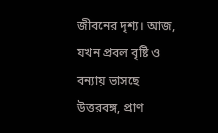জীবনের দৃশ্য। আজ, যখন প্রবল বৃষ্টি ও বন্যায় ভাসছে উত্তরবঙ্গ, প্রাণ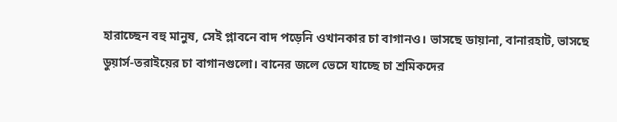হারাচ্ছেন বহু মানুষ, সেই প্লাবনে বাদ পড়েনি ওখানকার চা বাগানও। ভাসছে ডায়ানা, বানারহাট, ভাসছে ডুয়ার্স-তরাইয়ের চা বাগানগুলো। বানের জলে ভেসে যাচ্ছে চা শ্রমিকদের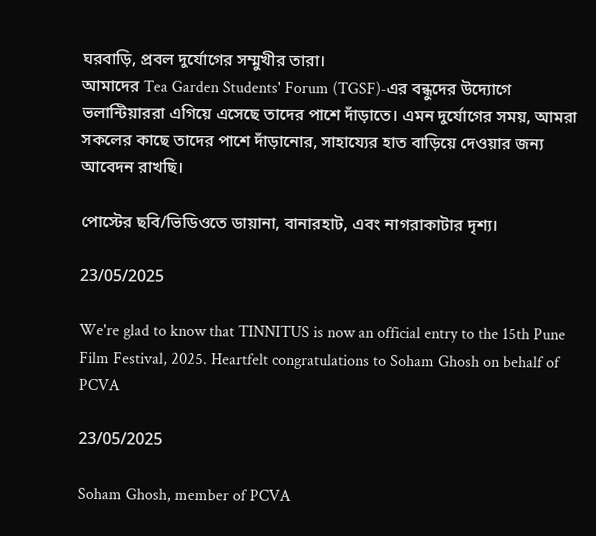ঘরবাড়ি, প্রবল দুর্যোগের সম্মুখীর তারা।
আমাদের Tea Garden Students' Forum (TGSF)-এর বন্ধুদের উদ্যোগে ভলান্টিয়াররা এগিয়ে এসেছে তাদের পাশে দাঁড়াতে। এমন দুর্যোগের সময়, আমরা সকলের কাছে তাদের পাশে দাঁড়ানোর, সাহায্যের হাত বাড়িয়ে দেওয়ার জন্য আবেদন রাখছি।

পোস্টের ছবি/ভিডিওতে ডায়ানা, বানারহাট, এবং নাগরাকাটার দৃশ্য।

23/05/2025

We're glad to know that TINNITUS is now an official entry to the 15th Pune Film Festival, 2025. Heartfelt congratulations to Soham Ghosh on behalf of PCVA

23/05/2025

Soham Ghosh, member of PCVA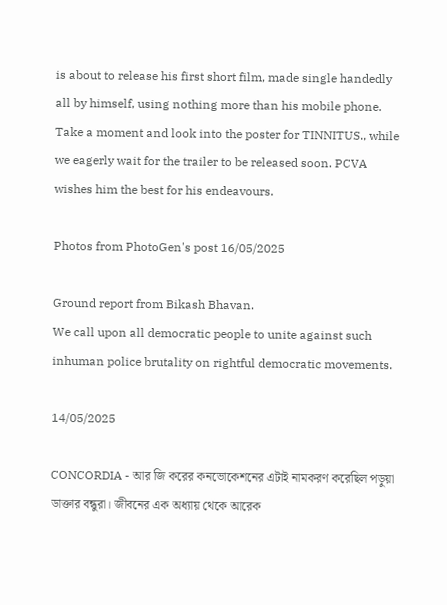is about to release his first short film, made single handedly all by himself, using nothing more than his mobile phone. Take a moment and look into the poster for TINNITUS., while we eagerly wait for the trailer to be released soon. PCVA wishes him the best for his endeavours.

Photos from PhotoGen's post 16/05/2025

Ground report from Bikash Bhavan.
We call upon all democratic people to unite against such inhuman police brutality on rightful democratic movements.

14/05/2025

CONCORDIA - আর জি করের কনভোকেশনের এটাই নামকরণ করেছিল পড়ুয়া ডাক্তার বন্ধুরা। জীবনের এক অধ্যায় থেকে আরেক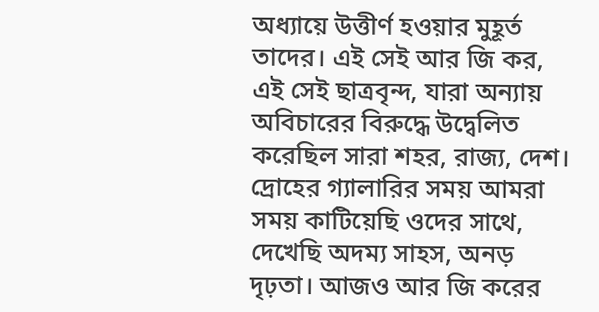অধ্যায়ে উত্তীর্ণ হওয়ার মুহূর্ত তাদের। এই সেই আর জি কর, এই সেই ছাত্রবৃন্দ, যারা অন্যায় অবিচারের বিরুদ্ধে উদ্বেলিত করেছিল সারা শহর, রাজ্য, দেশ। দ্রোহের গ্যালারির সময় আমরা সময় কাটিয়েছি ওদের সাথে, দেখেছি অদম্য সাহস, অনড় দৃঢ়তা। আজও আর জি করের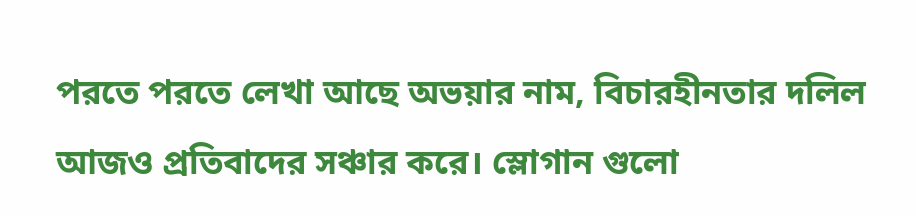পরতে পরতে লেখা আছে অভয়ার নাম, বিচারহীনতার দলিল আজও প্রতিবাদের সঞ্চার করে। স্লোগান গুলো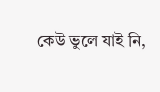কেউ ভুলে যাই নি,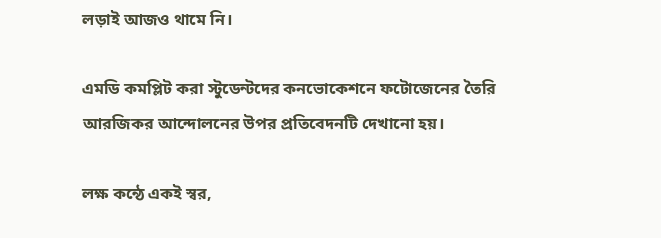লড়াই আজও থামে নি।

এমডি কমপ্লিট করা স্টুডেন্টদের কনভোকেশনে ফটোজেনের তৈরি আরজিকর আন্দোলনের উপর প্রতিবেদনটি দেখানো হয়।

লক্ষ কন্ঠে একই স্বর,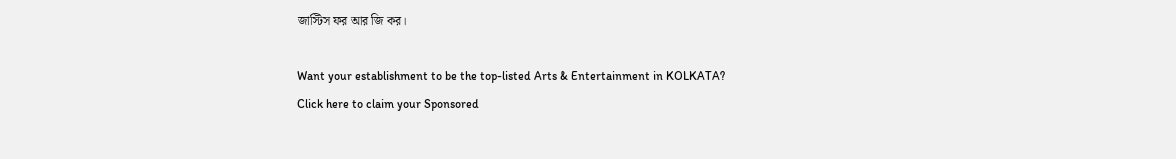জাস্টিস ফর আর জি কর।

Want your establishment to be the top-listed Arts & Entertainment in KOLKATA?
Click here to claim your Sponsored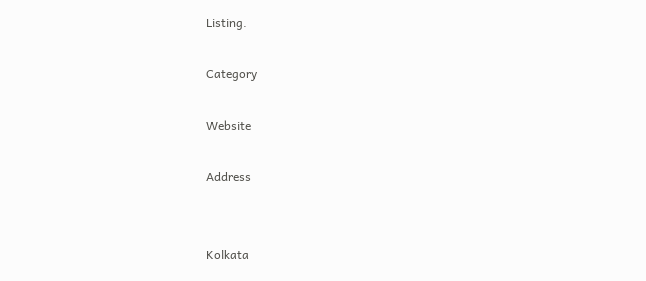Listing.

Category

Website

Address


Kolkata